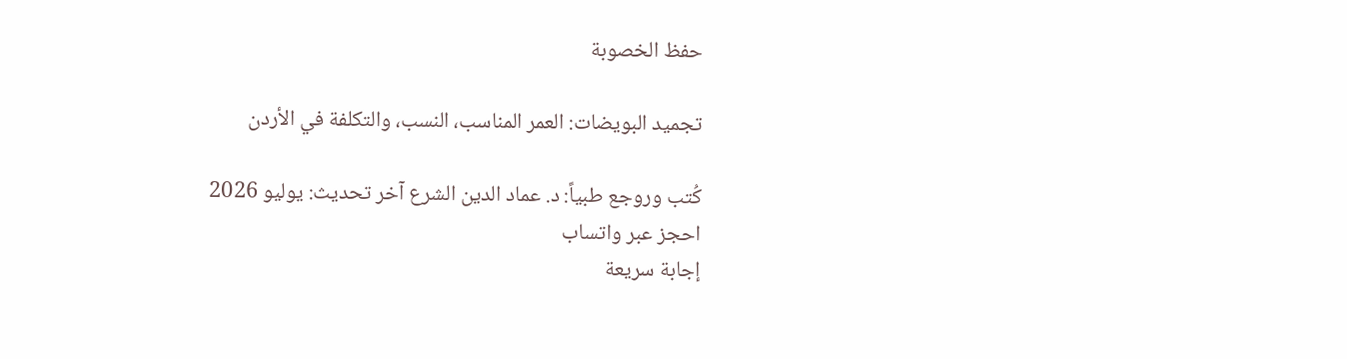حفظ الخصوبة

تجميد البويضات: العمر المناسب، النسب، والتكلفة في الأردن

كُتب وروجع طبياً: د. عماد الدين الشرع آخر تحديث: يوليو 2026
احجز عبر واتساب
إجابة سريعة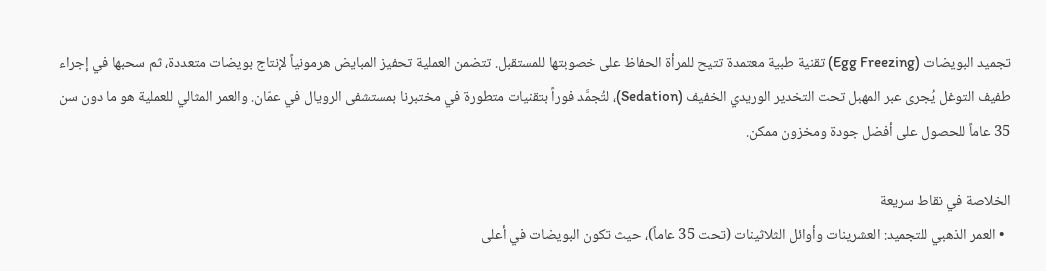تجميد البويضات (Egg Freezing) تقنية طبية معتمدة تتيح للمرأة الحفاظ على خصوبتها للمستقبل. تتضمن العملية تحفيز المبايض هرمونياً لإنتاج بويضات متعددة، ثم سحبها في إجراء طفيف التوغل يُجرى عبر المهبل تحت التخدير الوريدي الخفيف (Sedation)، لتُجمَّد فوراً بتقنيات متطورة في مختبرنا بمستشفى الرويال في عمّان. والعمر المثالي للعملية هو ما دون سن 35 عاماً للحصول على أفضل جودة ومخزون ممكن.

الخلاصة في نقاط سريعة
  • العمر الذهبي للتجميد: العشرينات وأوائل الثلاثينات (تحت 35 عاماً)، حيث تكون البويضات في أعلى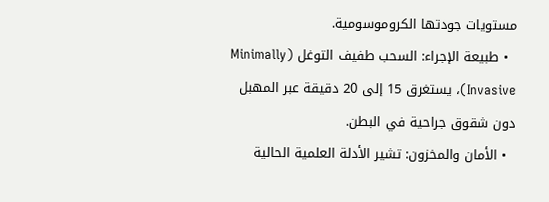مستويات جودتها الكروموسومية.
  • طبيعة الإجراء: السحب طفيف التوغل (Minimally Invasive)، يستغرق 15 إلى 20 دقيقة عبر المهبل دون شقوق جراحية في البطن.
  • الأمان والمخزون: تشير الأدلة العلمية الحالية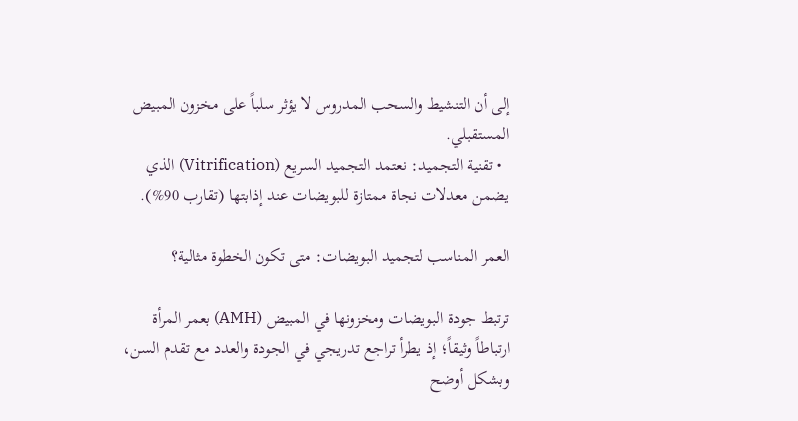إلى أن التنشيط والسحب المدروس لا يؤثر سلباً على مخزون المبيض المستقبلي.
  • تقنية التجميد: نعتمد التجميد السريع (Vitrification) الذي يضمن معدلات نجاة ممتازة للبويضات عند إذابتها (تقارب 90%).

العمر المناسب لتجميد البويضات: متى تكون الخطوة مثالية؟

ترتبط جودة البويضات ومخزونها في المبيض (AMH) بعمر المرأة ارتباطاً وثيقاً؛ إذ يطرأ تراجع تدريجي في الجودة والعدد مع تقدم السن، وبشكل أوضح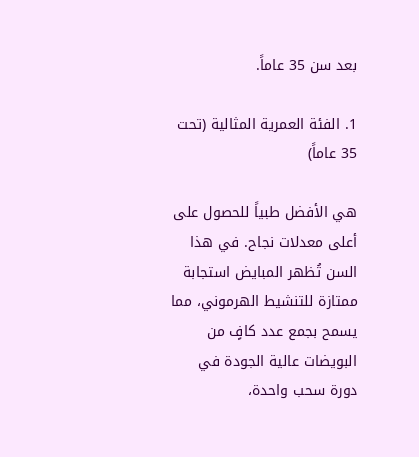بعد سن 35 عاماً.

1. الفئة العمرية المثالية (تحت 35 عاماً)

هي الأفضل طبياً للحصول على أعلى معدلات نجاح. في هذا السن تُظهر المبايض استجابة ممتازة للتنشيط الهرموني، مما يسمح بجمع عدد كافٍ من البويضات عالية الجودة في دورة سحب واحدة،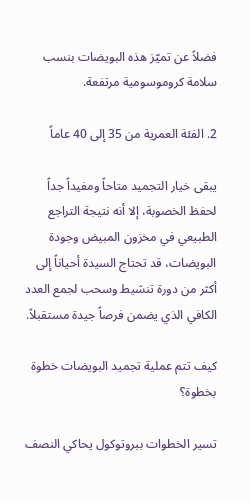فضلاً عن تميّز هذه البويضات بنسب سلامة كروموسومية مرتفعة.

2. الفئة العمرية من 35 إلى 40 عاماً

يبقى خيار التجميد متاحاً ومفيداً جداً لحفظ الخصوبة، إلا أنه نتيجة التراجع الطبيعي في مخزون المبيض وجودة البويضات، قد تحتاج السيدة أحياناً إلى أكثر من دورة تنشيط وسحب لجمع العدد الكافي الذي يضمن فرصاً جيدة مستقبلاً.

كيف تتم عملية تجميد البويضات خطوة بخطوة؟

تسير الخطوات ببروتوكول يحاكي النصف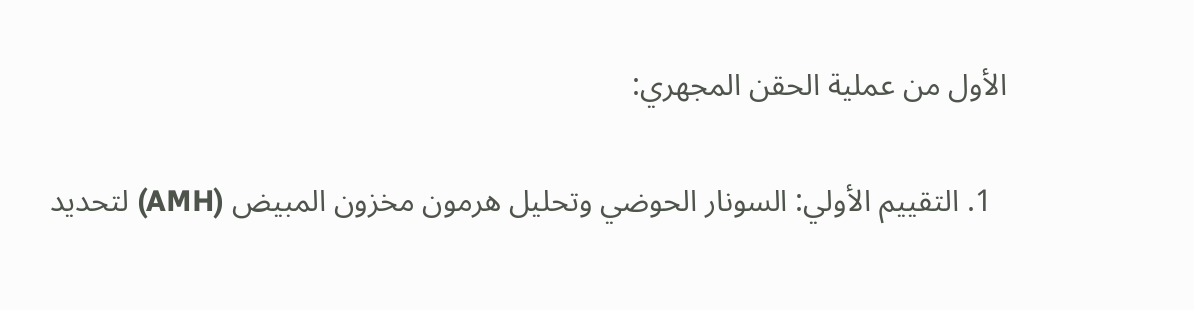الأول من عملية الحقن المجهري:

  1. التقييم الأولي: السونار الحوضي وتحليل هرمون مخزون المبيض (AMH) لتحديد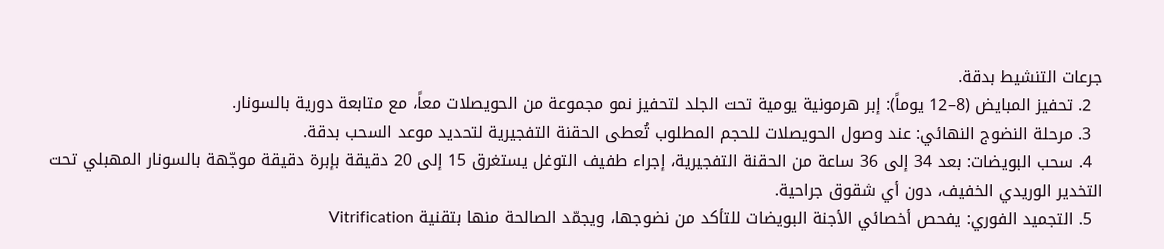جرعات التنشيط بدقة.
  2. تحفيز المبايض (8–12 يوماً): إبر هرمونية يومية تحت الجلد لتحفيز نمو مجموعة من الحويصلات معاً، مع متابعة دورية بالسونار.
  3. مرحلة النضوج النهائي: عند وصول الحويصلات للحجم المطلوب تُعطى الحقنة التفجيرية لتحديد موعد السحب بدقة.
  4. سحب البويضات: بعد 34 إلى 36 ساعة من الحقنة التفجيرية، إجراء طفيف التوغل يستغرق 15 إلى 20 دقيقة بإبرة دقيقة موجّهة بالسونار المهبلي تحت التخدير الوريدي الخفيف، دون أي شقوق جراحية.
  5. التجميد الفوري: يفحص أخصائي الأجنة البويضات للتأكد من نضوجها، ويجمّد الصالحة منها بتقنية Vitrification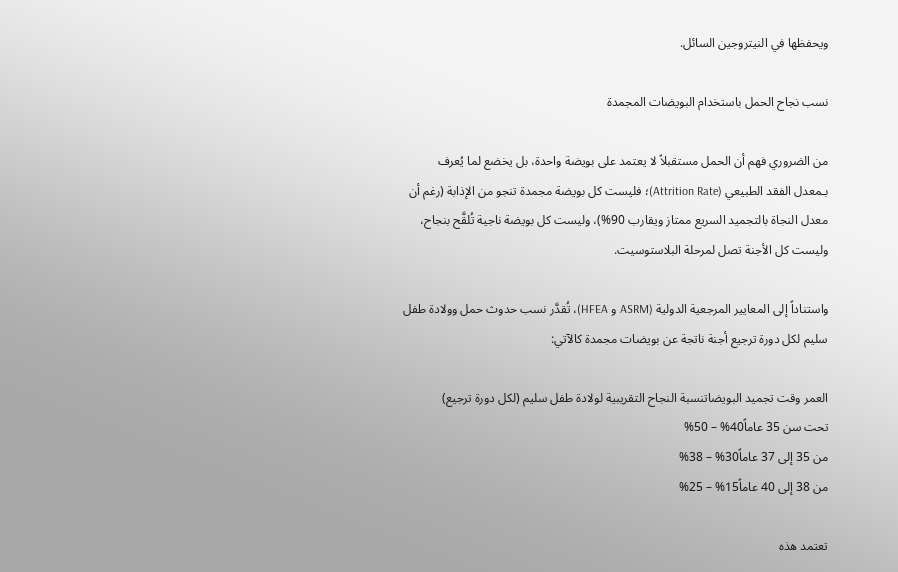ويحفظها في النيتروجين السائل.

نسب نجاح الحمل باستخدام البويضات المجمدة

من الضروري فهم أن الحمل مستقبلاً لا يعتمد على بويضة واحدة، بل يخضع لما يُعرف بـمعدل الفقد الطبيعي (Attrition Rate)؛ فليست كل بويضة مجمدة تنجو من الإذابة (رغم أن معدل النجاة بالتجميد السريع ممتاز ويقارب 90%)، وليست كل بويضة ناجية تُلقَّح بنجاح، وليست كل الأجنة تصل لمرحلة البلاستوسيت.

واستناداً إلى المعايير المرجعية الدولية (ASRM و HFEA)، تُقدَّر نسب حدوث حمل وولادة طفل سليم لكل دورة ترجيع أجنة ناتجة عن بويضات مجمدة كالآتي:

العمر وقت تجميد البويضاتنسبة النجاح التقريبية لولادة طفل سليم (لكل دورة ترجيع)
تحت سن 35 عاماً40% – 50%
من 35 إلى 37 عاماً30% – 38%
من 38 إلى 40 عاماً15% – 25%

تعتمد هذه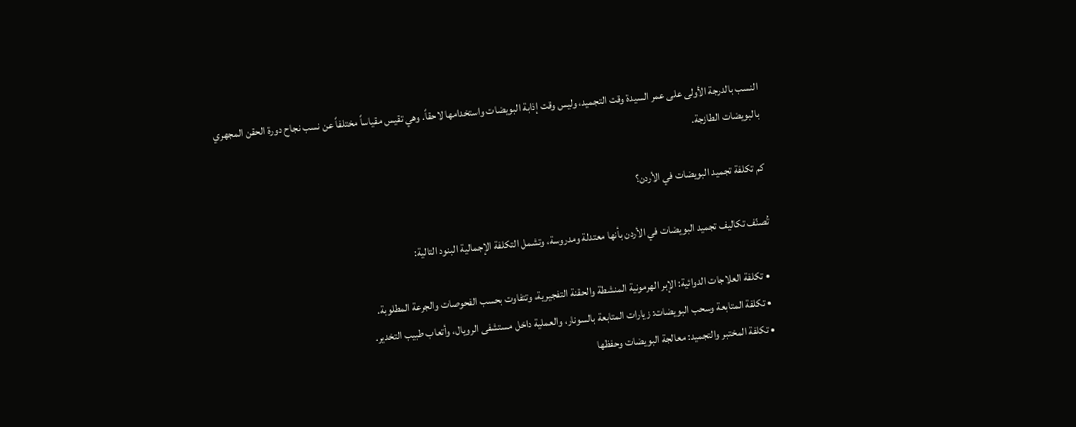النسب بالدرجة الأولى على عمر السيدة وقت التجميد، وليس وقت إذابة البويضات واستخدامها لاحقاً. وهي تقيس مقياساً مختلفاً عن نسب نجاح دورة الحقن المجهري بالبويضات الطازجة.

كم تكلفة تجميد البويضات في الأردن؟

تُصنّف تكاليف تجميد البويضات في الأردن بأنها معتدلة ومدروسة، وتشمل التكلفة الإجمالية البنود التالية:

  • تكلفة العلاجات الدوائية: الإبر الهرمونية المنشطة والحقنة التفجيرية، وتتفاوت بحسب الفحوصات والجرعة المطلوبة.
  • تكلفة المتابعة وسحب البويضات: زيارات المتابعة بالسونار، والعملية داخل مستشفى الرويال، وأتعاب طبيب التخدير.
  • تكلفة المختبر والتجميد: معالجة البويضات وحفظها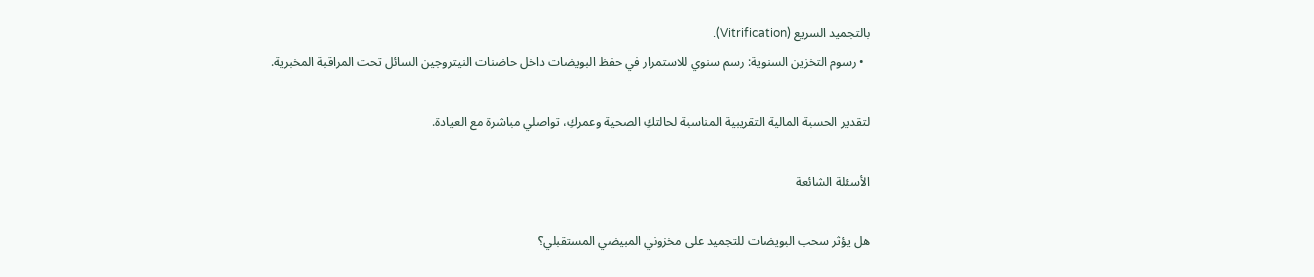بالتجميد السريع (Vitrification).
  • رسوم التخزين السنوية: رسم سنوي للاستمرار في حفظ البويضات داخل حاضنات النيتروجين السائل تحت المراقبة المخبرية.

لتقدير الحسبة المالية التقريبية المناسبة لحالتكِ الصحية وعمركِ، تواصلي مباشرة مع العيادة.

الأسئلة الشائعة

هل يؤثر سحب البويضات للتجميد على مخزوني المبيضي المستقبلي؟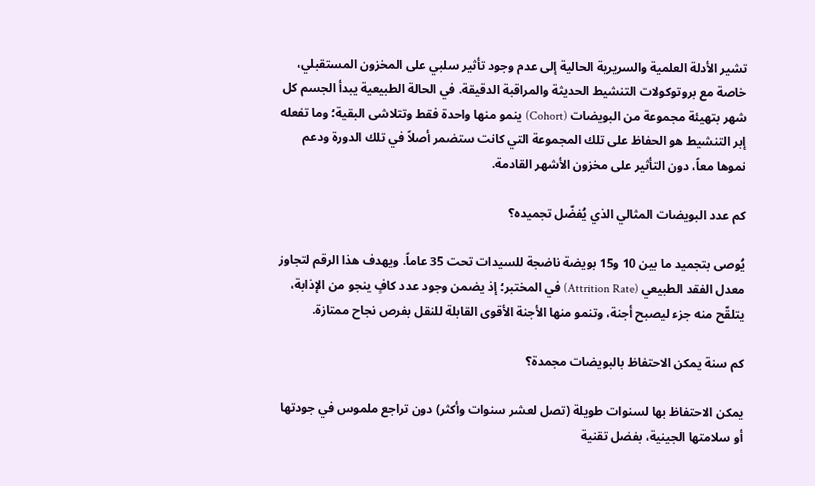تشير الأدلة العلمية والسريرية الحالية إلى عدم وجود تأثير سلبي على المخزون المستقبلي، خاصة مع بروتوكولات التنشيط الحديثة والمراقبة الدقيقة. في الحالة الطبيعية يبدأ الجسم كل شهر بتهيئة مجموعة من البويضات (Cohort) ينمو منها واحدة فقط وتتلاشى البقية؛ وما تفعله إبر التنشيط هو الحفاظ على تلك المجموعة التي كانت ستضمر أصلاً في تلك الدورة ودعم نموها معاً، دون التأثير على مخزون الأشهر القادمة.

كم عدد البويضات المثالي الذي يُفضّل تجميده؟

يُوصى بتجميد ما بين 10 و15 بويضة ناضجة للسيدات تحت 35 عاماً. ويهدف هذا الرقم لتجاوز معدل الفقد الطبيعي (Attrition Rate) في المختبر؛ إذ يضمن وجود عدد كافٍ ينجو من الإذابة، يتلقّح منه جزء ليصبح أجنة، وتنمو منها الأجنة الأقوى القابلة للنقل بفرص نجاح ممتازة.

كم سنة يمكن الاحتفاظ بالبويضات مجمدة؟

يمكن الاحتفاظ بها لسنوات طويلة (تصل لعشر سنوات وأكثر) دون تراجع ملموس في جودتها أو سلامتها الجينية، بفضل تقنية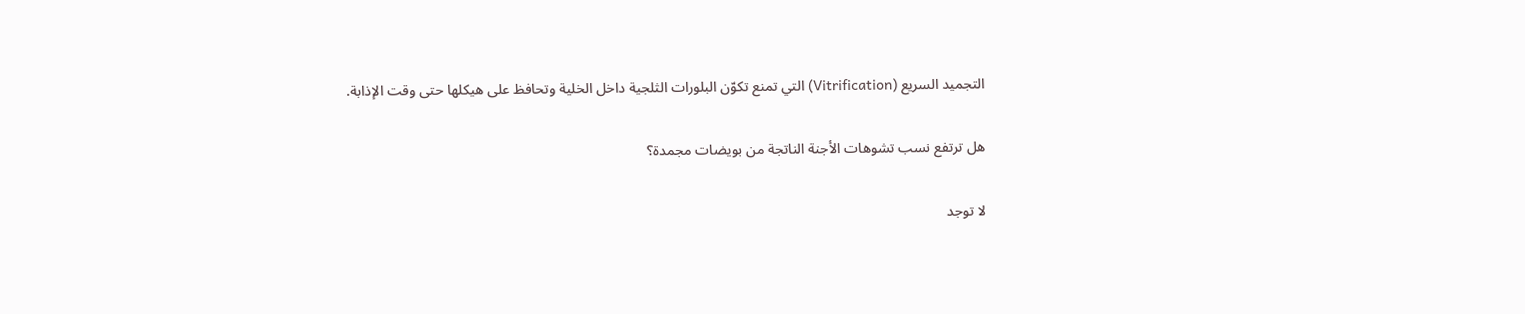التجميد السريع (Vitrification) التي تمنع تكوّن البلورات الثلجية داخل الخلية وتحافظ على هيكلها حتى وقت الإذابة.

هل ترتفع نسب تشوهات الأجنة الناتجة من بويضات مجمدة؟

لا توجد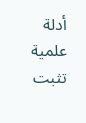أدلة علمية تثبت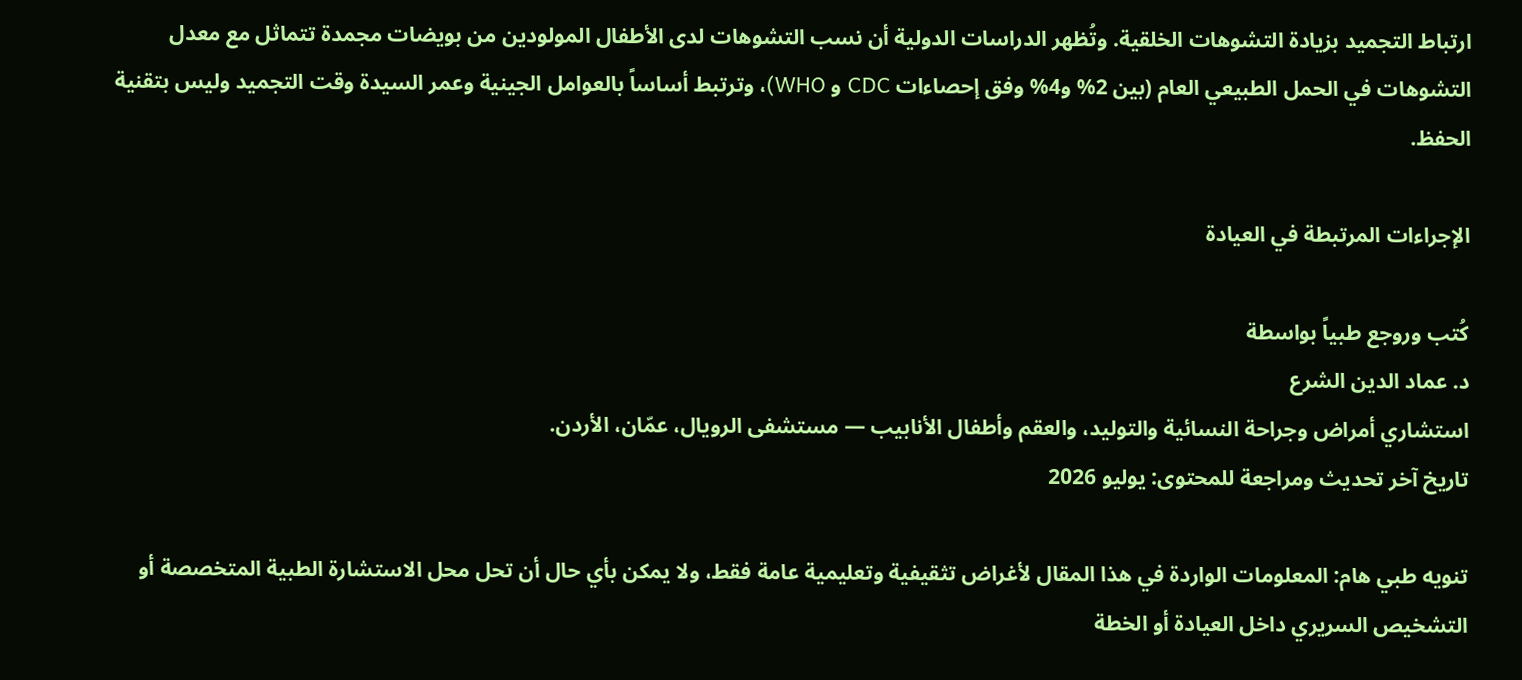ارتباط التجميد بزيادة التشوهات الخلقية. وتُظهر الدراسات الدولية أن نسب التشوهات لدى الأطفال المولودين من بويضات مجمدة تتماثل مع معدل التشوهات في الحمل الطبيعي العام (بين 2% و4% وفق إحصاءات CDC و WHO)، وترتبط أساساً بالعوامل الجينية وعمر السيدة وقت التجميد وليس بتقنية الحفظ.

الإجراءات المرتبطة في العيادة

كُتب وروجع طبياً بواسطة
د. عماد الدين الشرع
استشاري أمراض وجراحة النسائية والتوليد، والعقم وأطفال الأنابيب — مستشفى الرويال، عمّان، الأردن.
تاريخ آخر تحديث ومراجعة للمحتوى: يوليو 2026

تنويه طبي هام: المعلومات الواردة في هذا المقال لأغراض تثقيفية وتعليمية عامة فقط، ولا يمكن بأي حال أن تحل محل الاستشارة الطبية المتخصصة أو التشخيص السريري داخل العيادة أو الخطة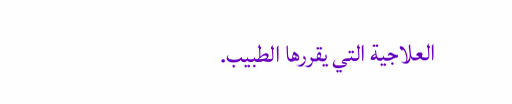العلاجية التي يقررها الطبيب.